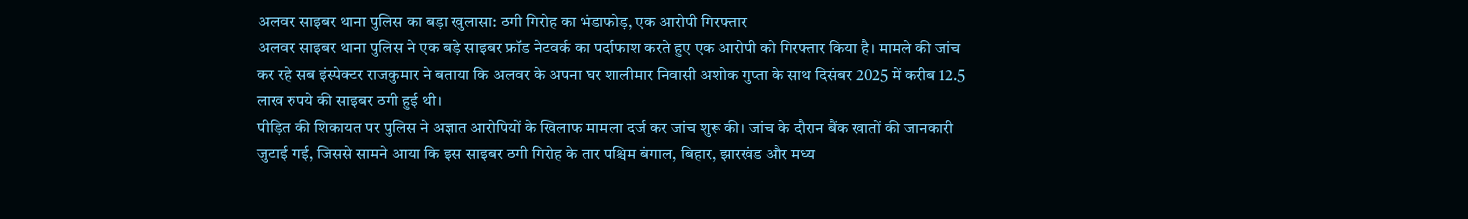अलवर साइबर थाना पुलिस का बड़ा खुलासा: ठगी गिरोह का भंडाफोड़, एक आरोपी गिरफ्तार
अलवर साइबर थाना पुलिस ने एक बड़े साइबर फ्रॉड नेटवर्क का पर्दाफाश करते हुए एक आरोपी को गिरफ्तार किया है। मामले की जांच कर रहे सब इंस्पेक्टर राजकुमार ने बताया कि अलवर के अपना घर शालीमार निवासी अशोक गुप्ता के साथ दिसंबर 2025 में करीब 12.5 लाख रुपये की साइबर ठगी हुई थी।
पीड़ित की शिकायत पर पुलिस ने अज्ञात आरोपियों के खिलाफ मामला दर्ज कर जांच शुरू की। जांच के दौरान बैंक खातों की जानकारी जुटाई गई, जिससे सामने आया कि इस साइबर ठगी गिरोह के तार पश्चिम बंगाल, बिहार, झारखंड और मध्य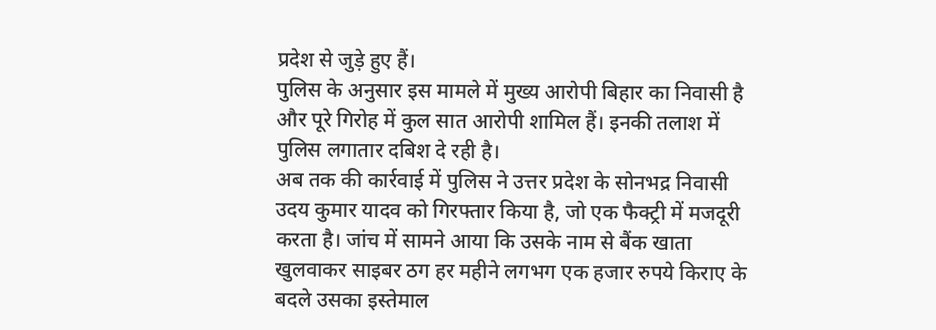प्रदेश से जुड़े हुए हैं।
पुलिस के अनुसार इस मामले में मुख्य आरोपी बिहार का निवासी है और पूरे गिरोह में कुल सात आरोपी शामिल हैं। इनकी तलाश में पुलिस लगातार दबिश दे रही है।
अब तक की कार्रवाई में पुलिस ने उत्तर प्रदेश के सोनभद्र निवासी उदय कुमार यादव को गिरफ्तार किया है, जो एक फैक्ट्री में मजदूरी करता है। जांच में सामने आया कि उसके नाम से बैंक खाता खुलवाकर साइबर ठग हर महीने लगभग एक हजार रुपये किराए के बदले उसका इस्तेमाल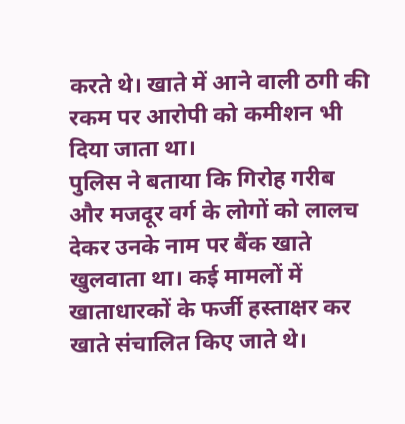करते थे। खाते में आने वाली ठगी की रकम पर आरोपी को कमीशन भी दिया जाता था।
पुलिस ने बताया कि गिरोह गरीब और मजदूर वर्ग के लोगों को लालच देकर उनके नाम पर बैंक खाते खुलवाता था। कई मामलों में खाताधारकों के फर्जी हस्ताक्षर कर खाते संचालित किए जाते थे।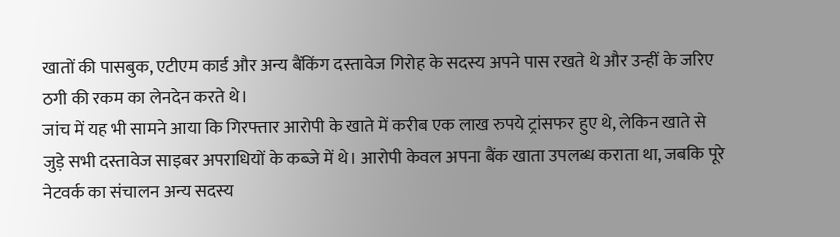खातों की पासबुक, एटीएम कार्ड और अन्य बैंकिंग दस्तावेज गिरोह के सदस्य अपने पास रखते थे और उन्हीं के जरिए ठगी की रकम का लेनदेन करते थे।
जांच में यह भी सामने आया कि गिरफ्तार आरोपी के खाते में करीब एक लाख रुपये ट्रांसफर हुए थे, लेकिन खाते से जुड़े सभी दस्तावेज साइबर अपराधियों के कब्जे में थे। आरोपी केवल अपना बैंक खाता उपलब्ध कराता था, जबकि पूरे नेटवर्क का संचालन अन्य सदस्य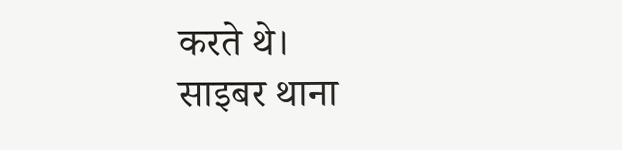करते थे।
साइबर थाना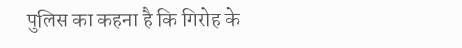पुलिस का कहना है कि गिरोह के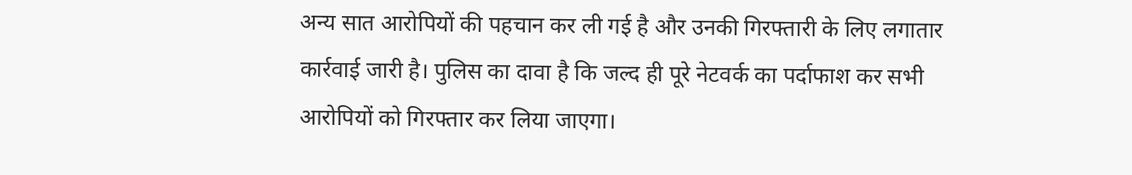अन्य सात आरोपियों की पहचान कर ली गई है और उनकी गिरफ्तारी के लिए लगातार कार्रवाई जारी है। पुलिस का दावा है कि जल्द ही पूरे नेटवर्क का पर्दाफाश कर सभी आरोपियों को गिरफ्तार कर लिया जाएगा।